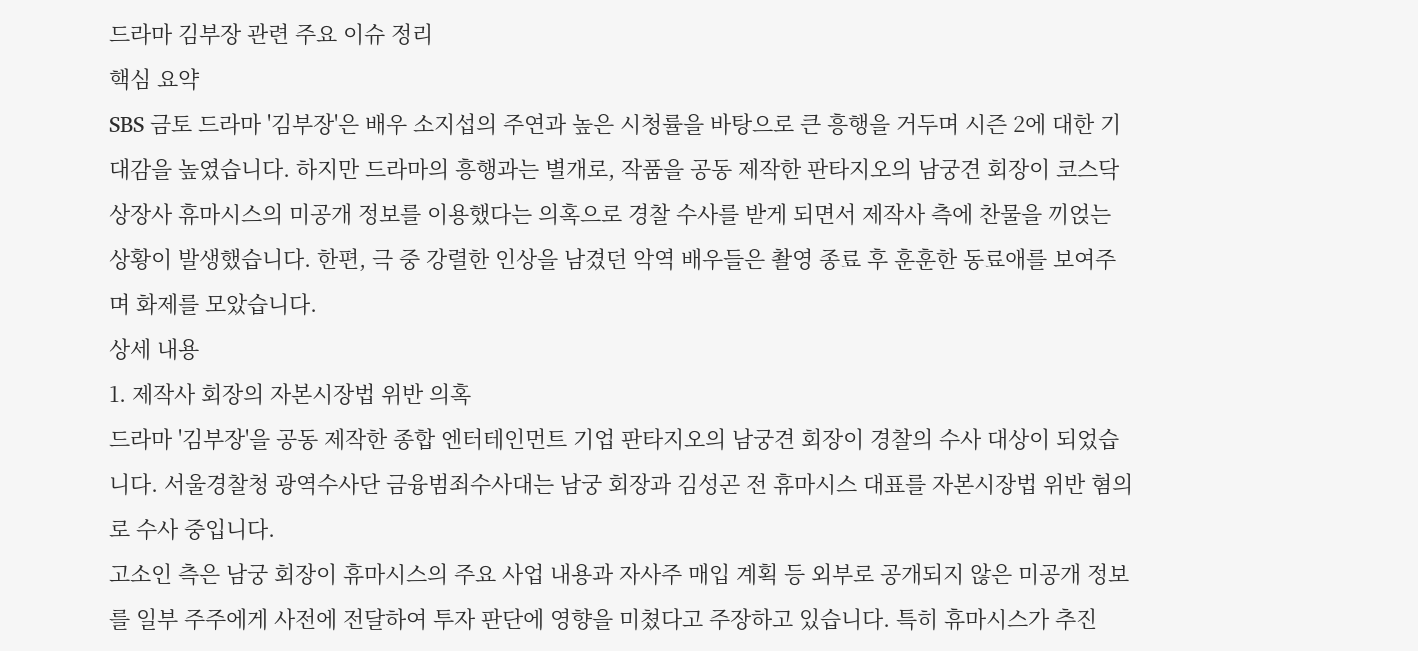드라마 김부장 관련 주요 이슈 정리
핵심 요약
SBS 금토 드라마 '김부장'은 배우 소지섭의 주연과 높은 시청률을 바탕으로 큰 흥행을 거두며 시즌 2에 대한 기대감을 높였습니다. 하지만 드라마의 흥행과는 별개로, 작품을 공동 제작한 판타지오의 남궁견 회장이 코스닥 상장사 휴마시스의 미공개 정보를 이용했다는 의혹으로 경찰 수사를 받게 되면서 제작사 측에 찬물을 끼얹는 상황이 발생했습니다. 한편, 극 중 강렬한 인상을 남겼던 악역 배우들은 촬영 종료 후 훈훈한 동료애를 보여주며 화제를 모았습니다.
상세 내용
1. 제작사 회장의 자본시장법 위반 의혹
드라마 '김부장'을 공동 제작한 종합 엔터테인먼트 기업 판타지오의 남궁견 회장이 경찰의 수사 대상이 되었습니다. 서울경찰청 광역수사단 금융범죄수사대는 남궁 회장과 김성곤 전 휴마시스 대표를 자본시장법 위반 혐의로 수사 중입니다.
고소인 측은 남궁 회장이 휴마시스의 주요 사업 내용과 자사주 매입 계획 등 외부로 공개되지 않은 미공개 정보를 일부 주주에게 사전에 전달하여 투자 판단에 영향을 미쳤다고 주장하고 있습니다. 특히 휴마시스가 추진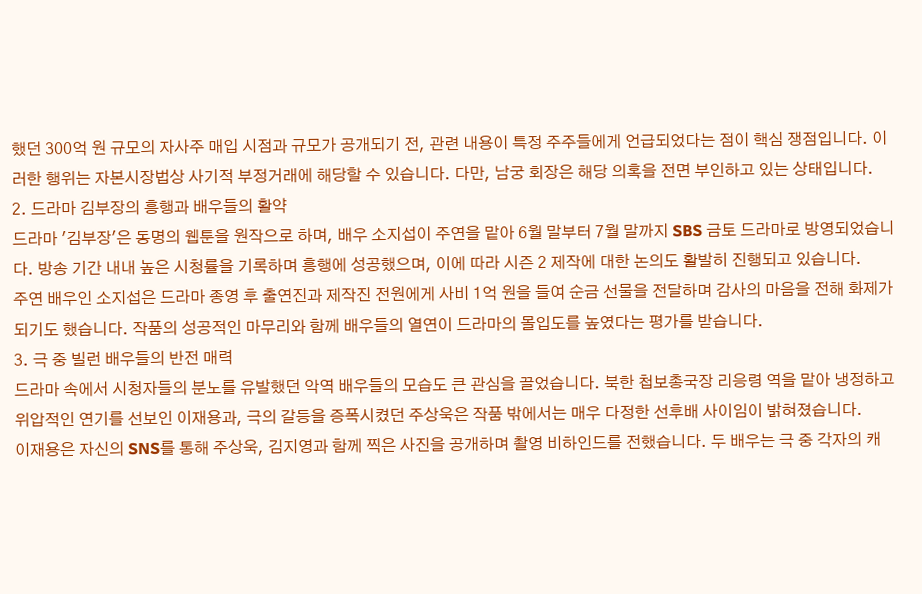했던 300억 원 규모의 자사주 매입 시점과 규모가 공개되기 전, 관련 내용이 특정 주주들에게 언급되었다는 점이 핵심 쟁점입니다. 이러한 행위는 자본시장법상 사기적 부정거래에 해당할 수 있습니다. 다만, 남궁 회장은 해당 의혹을 전면 부인하고 있는 상태입니다.
2. 드라마 김부장의 흥행과 배우들의 활약
드라마 '김부장'은 동명의 웹툰을 원작으로 하며, 배우 소지섭이 주연을 맡아 6월 말부터 7월 말까지 SBS 금토 드라마로 방영되었습니다. 방송 기간 내내 높은 시청률을 기록하며 흥행에 성공했으며, 이에 따라 시즌 2 제작에 대한 논의도 활발히 진행되고 있습니다.
주연 배우인 소지섭은 드라마 종영 후 출연진과 제작진 전원에게 사비 1억 원을 들여 순금 선물을 전달하며 감사의 마음을 전해 화제가 되기도 했습니다. 작품의 성공적인 마무리와 함께 배우들의 열연이 드라마의 몰입도를 높였다는 평가를 받습니다.
3. 극 중 빌런 배우들의 반전 매력
드라마 속에서 시청자들의 분노를 유발했던 악역 배우들의 모습도 큰 관심을 끌었습니다. 북한 첩보총국장 리응령 역을 맡아 냉정하고 위압적인 연기를 선보인 이재용과, 극의 갈등을 증폭시켰던 주상욱은 작품 밖에서는 매우 다정한 선후배 사이임이 밝혀졌습니다.
이재용은 자신의 SNS를 통해 주상욱, 김지영과 함께 찍은 사진을 공개하며 촬영 비하인드를 전했습니다. 두 배우는 극 중 각자의 캐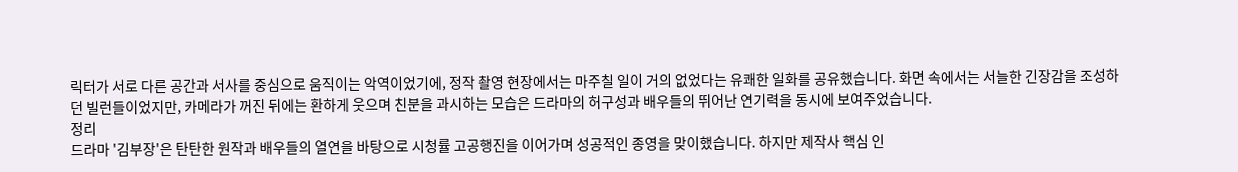릭터가 서로 다른 공간과 서사를 중심으로 움직이는 악역이었기에, 정작 촬영 현장에서는 마주칠 일이 거의 없었다는 유쾌한 일화를 공유했습니다. 화면 속에서는 서늘한 긴장감을 조성하던 빌런들이었지만, 카메라가 꺼진 뒤에는 환하게 웃으며 친분을 과시하는 모습은 드라마의 허구성과 배우들의 뛰어난 연기력을 동시에 보여주었습니다.
정리
드라마 '김부장'은 탄탄한 원작과 배우들의 열연을 바탕으로 시청률 고공행진을 이어가며 성공적인 종영을 맞이했습니다. 하지만 제작사 핵심 인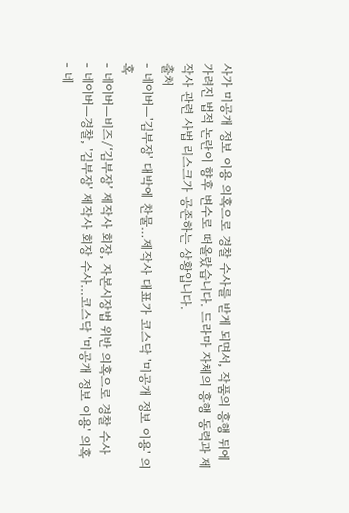사가 미공개 정보 이용 의혹으로 경찰 수사를 받게 되면서, 작품의 흥행 뒤에 가려진 법적 논란이 향후 변수로 떠올랐습니다. 드라마 자체의 흥행 동력과 제작사 관련 사법 리스크가 공존하는 상황입니다.
출처
- 네이버—'김부장' 대박에 찬물…제작사 대표가 코스닥 '미공개 정보 이용' 의혹
- 네이버—비즈/‘김부장’ 제작사 회장, 자본시장법 위반 의혹으로 경찰 수사
- 네이버—경찰, '김부장' 제작사 회장 수사…코스닥 '미공개 정보 이용' 의혹
- 네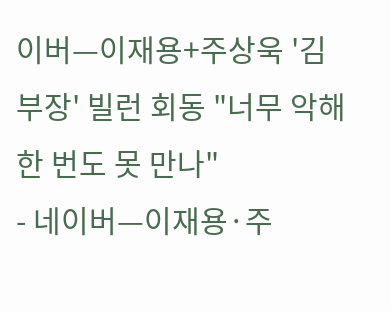이버—이재용+주상욱 '김부장' 빌런 회동 "너무 악해 한 번도 못 만나"
- 네이버—이재용·주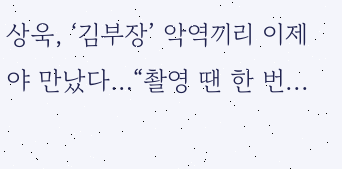상욱, ‘김부장’ 악역끼리 이제야 만났다…“촬영 땐 한 번...